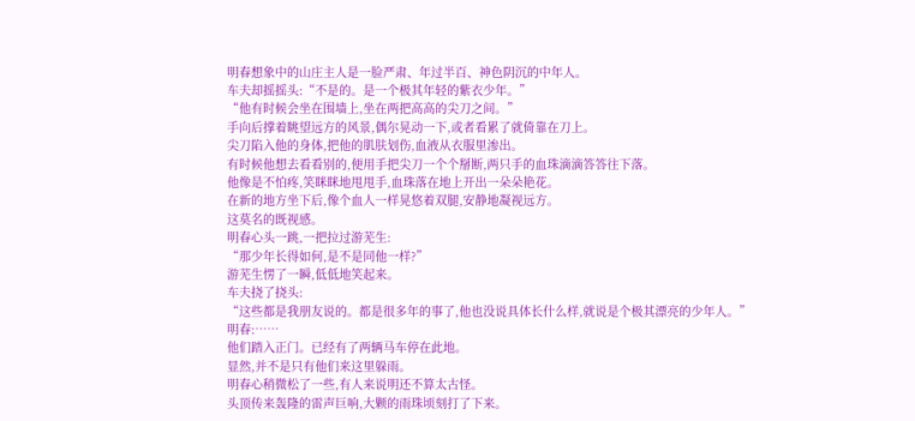明春想象中的山庄主人是一脸严肃、年过半百、神色阴沉的中年人。
车夫却摇摇头:“不是的。是一个极其年轻的紫衣少年。”
“他有时候会坐在围墙上,坐在两把高高的尖刀之间。”
手向后撑着眺望远方的风景,偶尔晃动一下,或者看累了就倚靠在刀上。
尖刀陷入他的身体,把他的肌肤划伤,血液从衣服里渗出。
有时候他想去看看别的,便用手把尖刀一个个掰断,两只手的血珠滴滴答答往下落。
他像是不怕疼,笑眯眯地甩甩手,血珠落在地上开出一朵朵艳花。
在新的地方坐下后,像个血人一样晃悠着双腿,安静地凝视远方。
这莫名的既视感。
明春心头一跳,一把拉过游芜生:
“那少年长得如何,是不是同他一样?”
游芜生愣了一瞬,低低地笑起来。
车夫挠了挠头:
“这些都是我朋友说的。都是很多年的事了,他也没说具体长什么样,就说是个极其漂亮的少年人。”
明春:……
他们踏入正门。已经有了两辆马车停在此地。
显然,并不是只有他们来这里躲雨。
明春心稍微松了一些,有人来说明还不算太古怪。
头顶传来轰隆的雷声巨响,大颗的雨珠顷刻打了下来。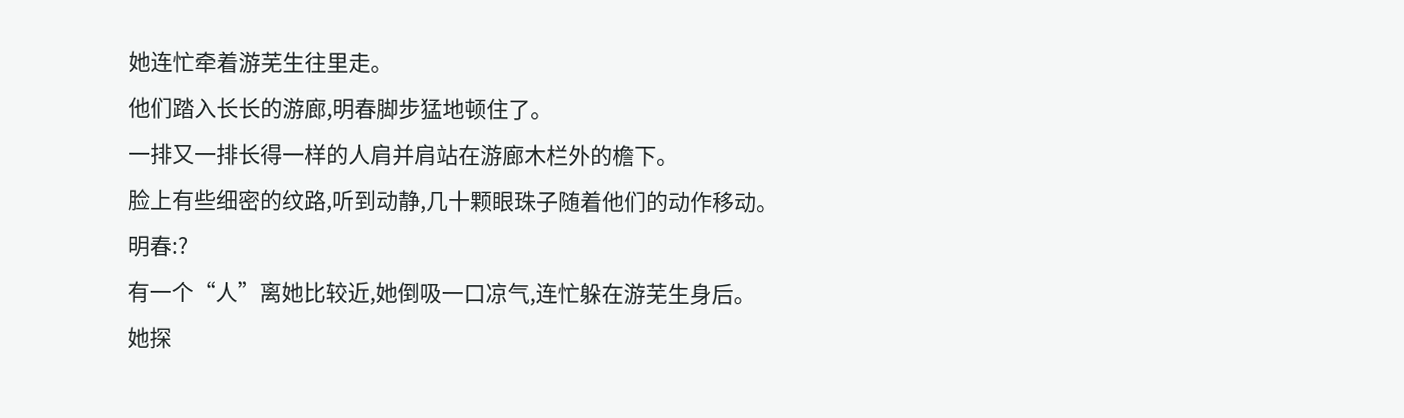她连忙牵着游芜生往里走。
他们踏入长长的游廊,明春脚步猛地顿住了。
一排又一排长得一样的人肩并肩站在游廊木栏外的檐下。
脸上有些细密的纹路,听到动静,几十颗眼珠子随着他们的动作移动。
明春:?
有一个“人”离她比较近,她倒吸一口凉气,连忙躲在游芜生身后。
她探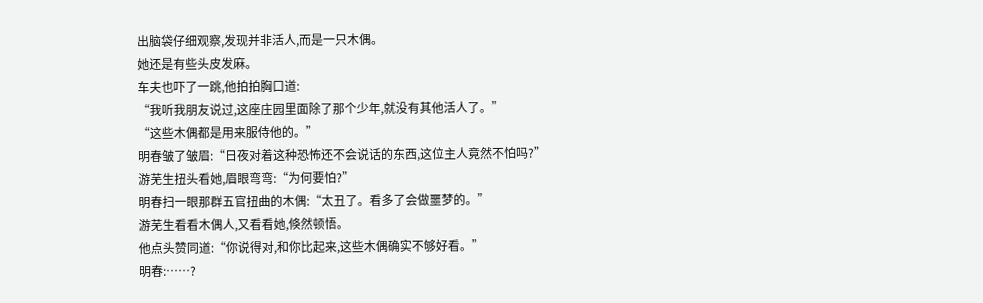出脑袋仔细观察,发现并非活人,而是一只木偶。
她还是有些头皮发麻。
车夫也吓了一跳,他拍拍胸口道:
“我听我朋友说过,这座庄园里面除了那个少年,就没有其他活人了。”
“这些木偶都是用来服侍他的。”
明春皱了皱眉:“日夜对着这种恐怖还不会说话的东西,这位主人竟然不怕吗?”
游芜生扭头看她,眉眼弯弯:“为何要怕?”
明春扫一眼那群五官扭曲的木偶:“太丑了。看多了会做噩梦的。”
游芜生看看木偶人,又看看她,倏然顿悟。
他点头赞同道:“你说得对,和你比起来,这些木偶确实不够好看。”
明春:……?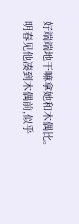好端端地干嘛拿她和木偶比。
明春见他凑到木偶前,似乎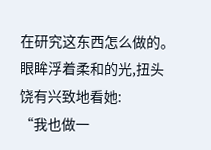在研究这东西怎么做的。眼眸浮着柔和的光,扭头饶有兴致地看她:
“我也做一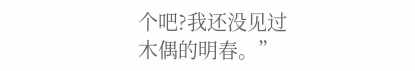个吧?我还没见过木偶的明春。”